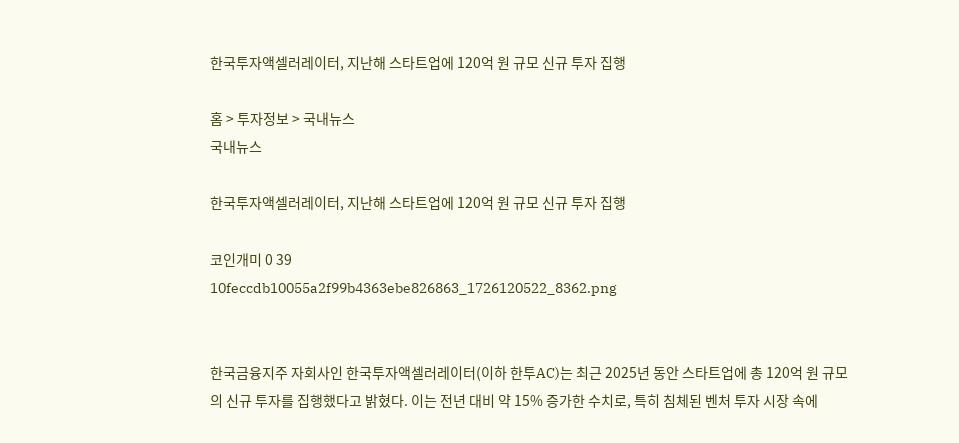한국투자액셀러레이터, 지난해 스타트업에 120억 원 규모 신규 투자 집행

홈 > 투자정보 > 국내뉴스
국내뉴스

한국투자액셀러레이터, 지난해 스타트업에 120억 원 규모 신규 투자 집행

코인개미 0 39
10feccdb10055a2f99b4363ebe826863_1726120522_8362.png


한국금융지주 자회사인 한국투자액셀러레이터(이하 한투AC)는 최근 2025년 동안 스타트업에 총 120억 원 규모의 신규 투자를 집행했다고 밝혔다. 이는 전년 대비 약 15% 증가한 수치로, 특히 침체된 벤처 투자 시장 속에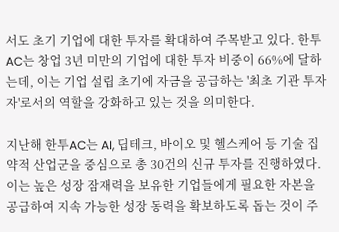서도 초기 기업에 대한 투자를 확대하여 주목받고 있다. 한투AC는 창업 3년 미만의 기업에 대한 투자 비중이 66%에 달하는데, 이는 기업 설립 초기에 자금을 공급하는 '최초 기관 투자자'로서의 역할을 강화하고 있는 것을 의미한다.

지난해 한투AC는 AI, 딥테크, 바이오 및 헬스케어 등 기술 집약적 산업군을 중심으로 총 30건의 신규 투자를 진행하였다. 이는 높은 성장 잠재력을 보유한 기업들에게 필요한 자본을 공급하여 지속 가능한 성장 동력을 확보하도록 돕는 것이 주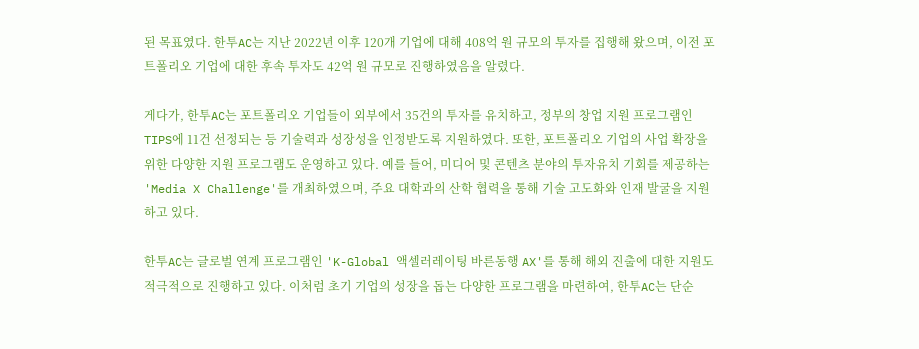된 목표였다. 한투AC는 지난 2022년 이후 120개 기업에 대해 408억 원 규모의 투자를 집행해 왔으며, 이전 포트폴리오 기업에 대한 후속 투자도 42억 원 규모로 진행하였음을 알렸다.

게다가, 한투AC는 포트폴리오 기업들이 외부에서 35건의 투자를 유치하고, 정부의 창업 지원 프로그램인 TIPS에 11건 선정되는 등 기술력과 성장성을 인정받도록 지원하였다. 또한, 포트폴리오 기업의 사업 확장을 위한 다양한 지원 프로그램도 운영하고 있다. 예를 들어, 미디어 및 콘텐츠 분야의 투자유치 기회를 제공하는 'Media X Challenge'를 개최하였으며, 주요 대학과의 산학 협력을 통해 기술 고도화와 인재 발굴을 지원하고 있다.

한투AC는 글로벌 연계 프로그램인 'K-Global 액셀러레이팅 바른동행 AX'를 통해 해외 진출에 대한 지원도 적극적으로 진행하고 있다. 이처럼 초기 기업의 성장을 돕는 다양한 프로그램을 마련하여, 한투AC는 단순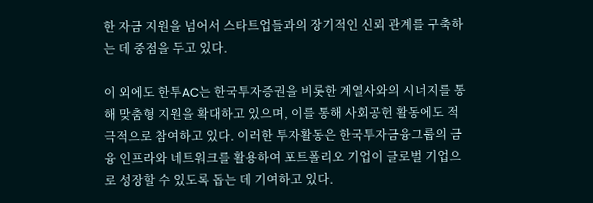한 자금 지원을 넘어서 스타트업들과의 장기적인 신뢰 관계를 구축하는 데 중점을 두고 있다.

이 외에도 한투AC는 한국투자증권을 비롯한 계열사와의 시너지를 통해 맞춤형 지원을 확대하고 있으며, 이를 통해 사회공헌 활동에도 적극적으로 참여하고 있다. 이러한 투자활동은 한국투자금융그룹의 금융 인프라와 네트워크를 활용하여 포트폴리오 기업이 글로벌 기업으로 성장할 수 있도록 돕는 데 기여하고 있다.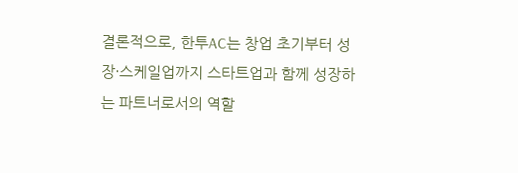결론적으로, 한투AC는 창업 초기부터 성장·스케일업까지 스타트업과 함께 성장하는 파트너로서의 역할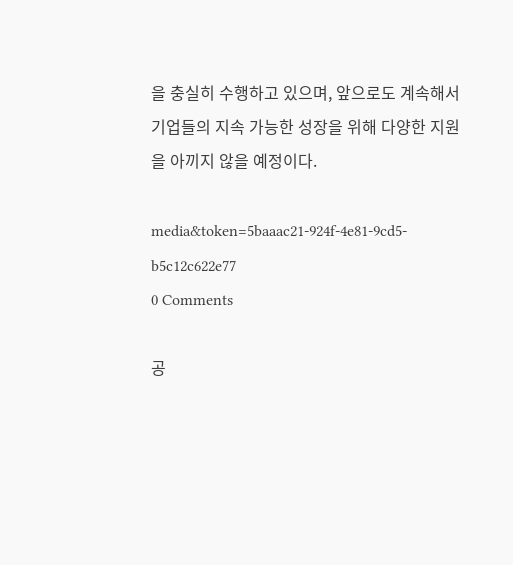을 충실히 수행하고 있으며, 앞으로도 계속해서 기업들의 지속 가능한 성장을 위해 다양한 지원을 아끼지 않을 예정이다.

media&token=5baaac21-924f-4e81-9cd5-b5c12c622e77
0 Comments

공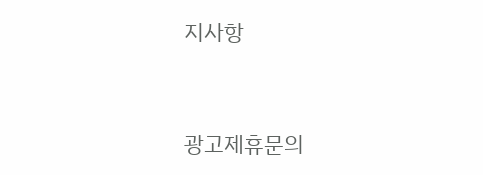지사항


광고제휴문의